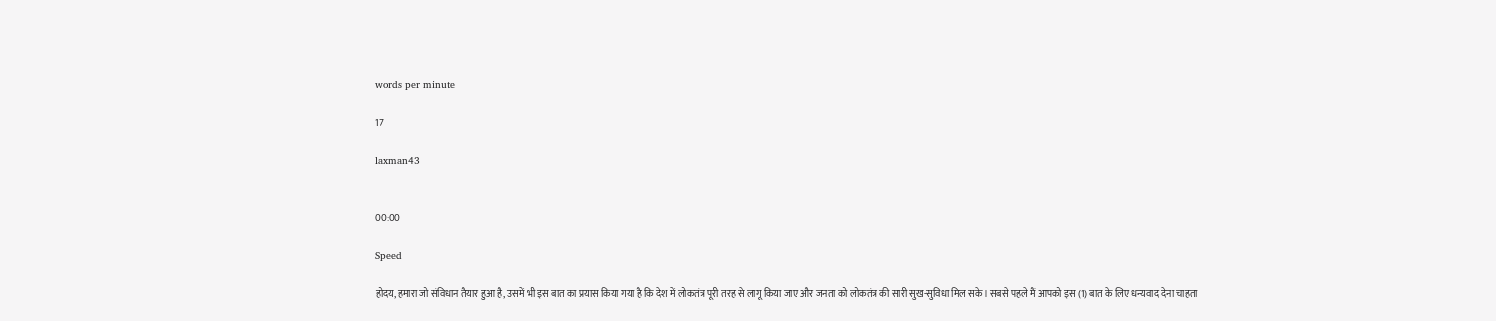words per minute

17

laxman43


00:00

Speed

होदय, हमारा जो संविधान तैयार हुआ है, उसमें भी इस बात का प्रयास किया गया है कि देश में लोकतंत्र पूरी तरह से लागू किया जाए और जनता को लोकतंत्र की सारी सुख-सुविधा मिल सके। सबसे पहले मैं आपको इस (1) बात के लिए धन्‍यवाद देना चाहता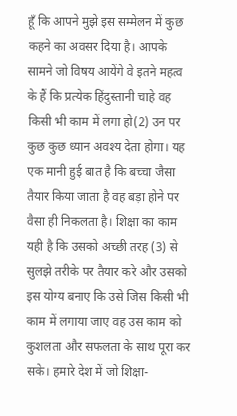हूँ कि आपने मुझे इस सम्‍मेलन में कुछ कहने का अवसर दिया है। आपके सामने जो विषय आयेंगे वे इतने महत्‍व के हैं कि प्रत्‍येक हिंदुस्‍तानी चाहे वह किसी भी काम में लगा हो(2) उन पर कुछ कुछ ध्‍यान अवश्‍य देता होगा। यह एक मानी हुई बात है कि बच्‍चा जैसा तैयार किया जाता है वह बड़ा होने पर वैसा ही निकलता है। शिक्षा का काम यही है कि उसको अच्‍छी तरह (3) से सुलझे तरीके पर तैयार करे और उसको इस योग्‍य बनाए कि उसे जिस किसी भी काम में लगाया जाए वह उस काम को कुशलता और सफलता के साथ पूरा कर सके। हमारे देश में जो शिक्षा-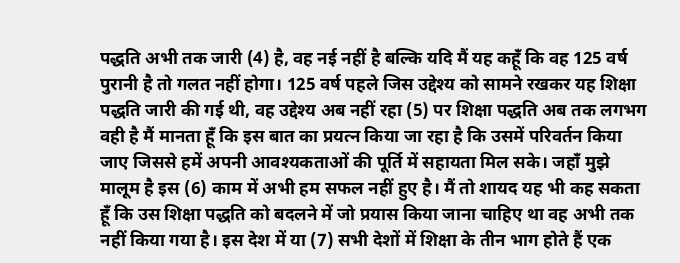पद्धति अभी तक जारी (4) है, वह नई नहीं है बल्कि यदि मैं यह कहूँ कि वह 125 वर्ष पुरानी है तो गलत नहीं होगा। 125 वर्ष पहले जिस उद्देश्‍य को सामने रखकर यह शिक्षा पद्धति जारी की गई थी, वह उद्देश्‍य अब नहीं रहा (5) पर शिक्षा पद्धति अब तक लगभग वही है मैं मानता हूँ कि इस बात का प्रयत्‍न किया जा रहा है कि उसमें परिवर्तन किया जाए जिससे हमें अपनी आवश्‍यकताओं की पूर्ति में सहायता मिल सके। जहाँ मुझे मालूम है इस (6) काम में अभी हम सफल नहीं हुए है। मैं तो शायद यह भी कह सकता हूँ कि उस शिक्षा पद्धति को बदलने में जो प्रयास किया जाना चाहिए था वह अभी तक नहीं किया गया है। इस देश में या (7) सभी देशों में शिक्षा के तीन भाग होते हैं एक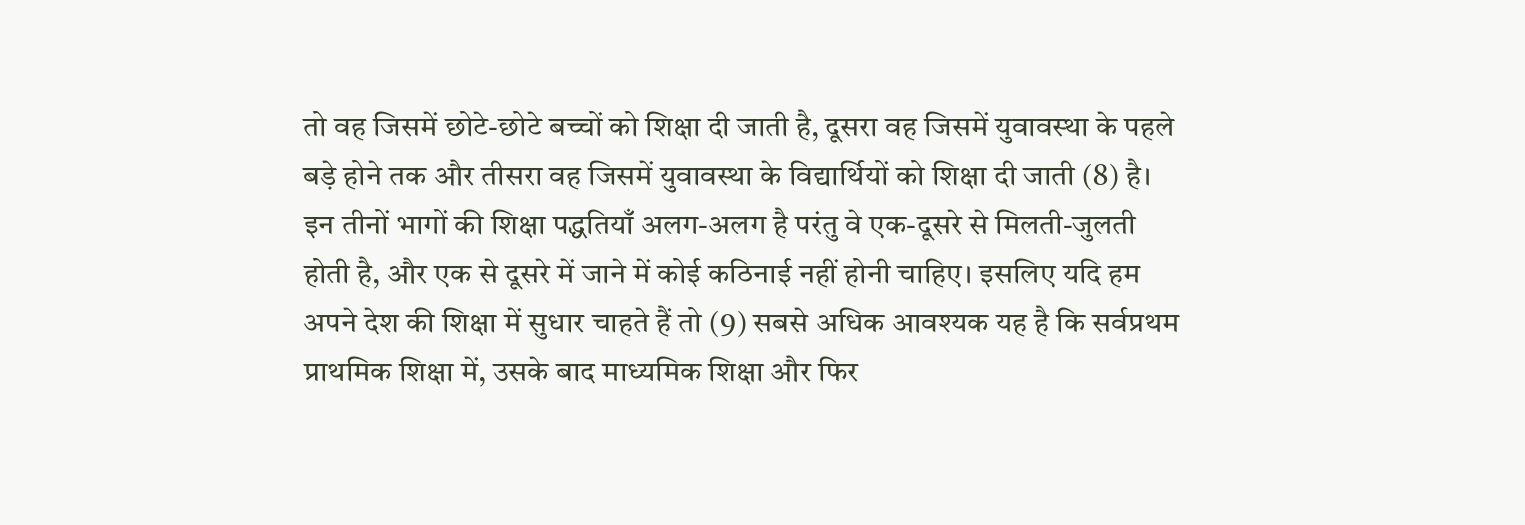तो वह जिसमें छोटे-छोटे बच्‍चों को शिक्षा दी जाती है, दूसरा वह जिसमें युवावस्‍था के पहले बड़े होने तक और तीसरा वह जिसमें युवावस्‍था के विद्यार्थियों को शिक्षा दी जाती (8) है। इन तीनों भागों की शिक्षा पद्धतियाँ अलग-अलग है परंतु वे एक-दूसरे से मिलती-जुलती होती है, और एक से दूसरे में जाने में कोई कठिनाई नहीं होनी चाहिए। इसलिए यदि हम अपने देश की शिक्षा में सुधार चाहते हैं तो (9) सबसे अधिक आवश्‍यक यह है कि सर्वप्रथम प्राथमिक शिक्षा में, उसके बाद माध्‍यमिक शिक्षा और फिर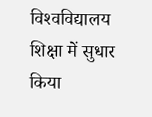विश्‍वविद्यालय शिक्षा में सुधार किया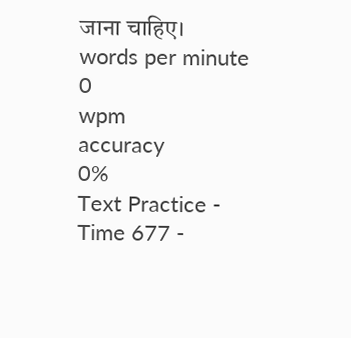जाना चाहिए।
words per minute
0
wpm
accuracy
0%
Text Practice - Time 677 -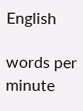English

words per minute